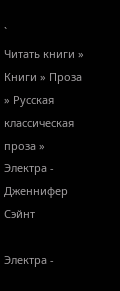`
Читать книги » Книги » Проза » Русская классическая проза » Электра - Дженнифер Сэйнт

Электра -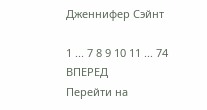Дженнифер Сэйнт

1 ... 7 8 9 10 11 ... 74 ВПЕРЕД
Перейти на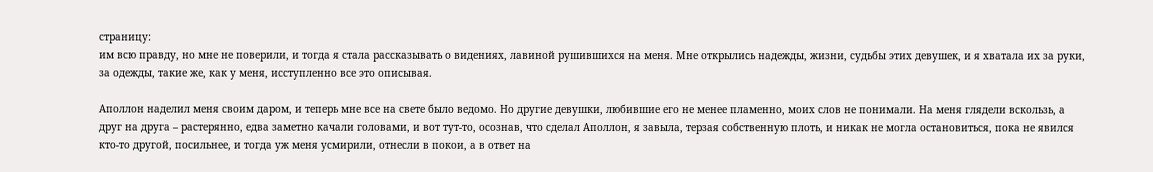страницу:
им всю правду, но мне не поверили, и тогда я стала рассказывать о видениях, лавиной рушившихся на меня. Мне открылись надежды, жизни, судьбы этих девушек, и я хватала их за руки, за одежды, такие же, как у меня, исступленно все это описывая.

Аполлон наделил меня своим даром, и теперь мне все на свете было ведомо. Но другие девушки, любившие его не менее пламенно, моих слов не понимали. На меня глядели вскользь, а друг на друга – растерянно, едва заметно качали головами, и вот тут-то, осознав, что сделал Аполлон, я завыла, терзая собственную плоть, и никак не могла остановиться, пока не явился кто-то другой, посильнее, и тогда уж меня усмирили, отнесли в покои, а в ответ на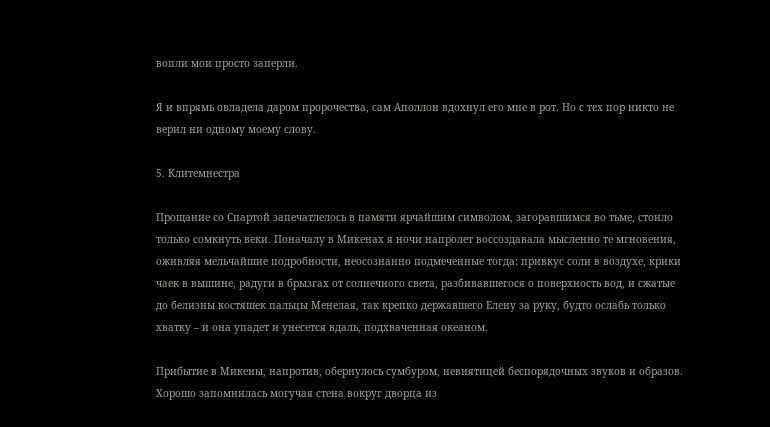вопли мои просто заперли.

Я и впрямь овладела даром пророчества, сам Аполлон вдохнул его мне в рот. Но с тех пор никто не верил ни одному моему слову.

5. Клитемнестра

Прощание со Спартой запечатлелось в памяти ярчайшим символом, загоравшимся во тьме, стоило только сомкнуть веки. Поначалу в Микенах я ночи напролет воссоздавала мысленно те мгновения, оживляя мельчайшие подробности, неосознанно подмеченные тогда: привкус соли в воздухе, крики чаек в вышине, радуги в брызгах от солнечного света, разбивавшегося о поверхность вод, и сжатые до белизны костяшек пальцы Менелая, так крепко державшего Елену за руку, будто ослабь только хватку – и она упадет и унесется вдаль, подхваченная океаном.

Прибытие в Микены, напротив, обернулось сумбуром, невнятицей беспорядочных звуков и образов. Хорошо запомнилась могучая стена вокруг дворца из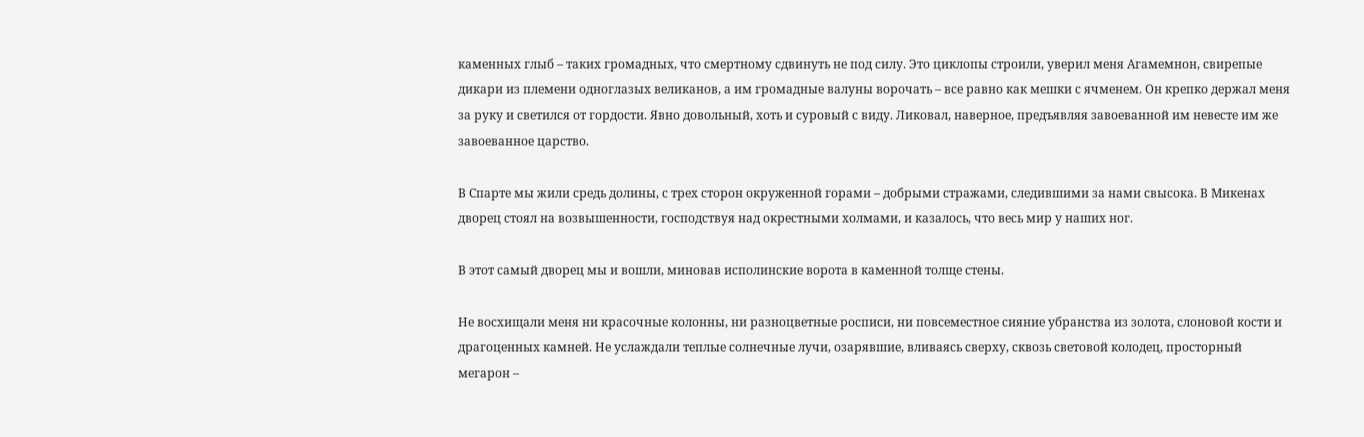каменных глыб – таких громадных, что смертному сдвинуть не под силу. Это циклопы строили, уверил меня Агамемнон, свирепые дикари из племени одноглазых великанов, а им громадные валуны ворочать – все равно как мешки с ячменем. Он крепко держал меня за руку и светился от гордости. Явно довольный, хоть и суровый с виду. Ликовал, наверное, предъявляя завоеванной им невесте им же завоеванное царство.

В Спарте мы жили средь долины, с трех сторон окруженной горами – добрыми стражами, следившими за нами свысока. В Микенах дворец стоял на возвышенности, господствуя над окрестными холмами, и казалось, что весь мир у наших ног.

В этот самый дворец мы и вошли, миновав исполинские ворота в каменной толще стены.

Не восхищали меня ни красочные колонны, ни разноцветные росписи, ни повсеместное сияние убранства из золота, слоновой кости и драгоценных камней. Не услаждали теплые солнечные лучи, озарявшие, вливаясь сверху, сквозь световой колодец, просторный мегарон –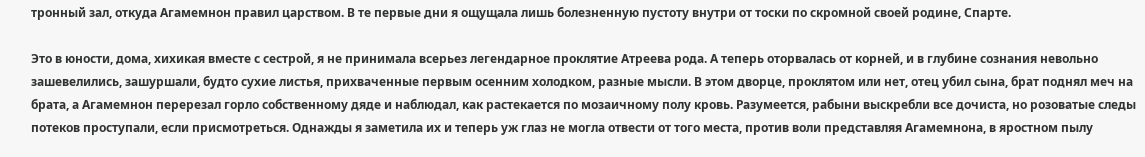тронный зал, откуда Агамемнон правил царством. В те первые дни я ощущала лишь болезненную пустоту внутри от тоски по скромной своей родине, Спарте.

Это в юности, дома, хихикая вместе с сестрой, я не принимала всерьез легендарное проклятие Атреева рода. А теперь оторвалась от корней, и в глубине сознания невольно зашевелились, зашуршали, будто сухие листья, прихваченные первым осенним холодком, разные мысли. В этом дворце, проклятом или нет, отец убил сына, брат поднял меч на брата, а Агамемнон перерезал горло собственному дяде и наблюдал, как растекается по мозаичному полу кровь. Разумеется, рабыни выскребли все дочиста, но розоватые следы потеков проступали, если присмотреться. Однажды я заметила их и теперь уж глаз не могла отвести от того места, против воли представляя Агамемнона, в яростном пылу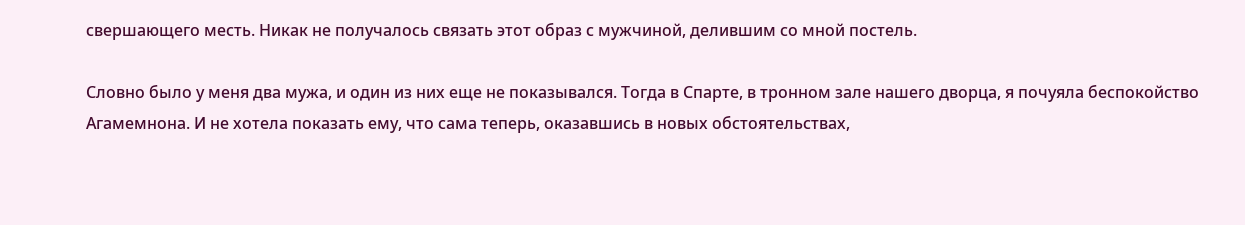свершающего месть. Никак не получалось связать этот образ с мужчиной, делившим со мной постель.

Словно было у меня два мужа, и один из них еще не показывался. Тогда в Спарте, в тронном зале нашего дворца, я почуяла беспокойство Агамемнона. И не хотела показать ему, что сама теперь, оказавшись в новых обстоятельствах,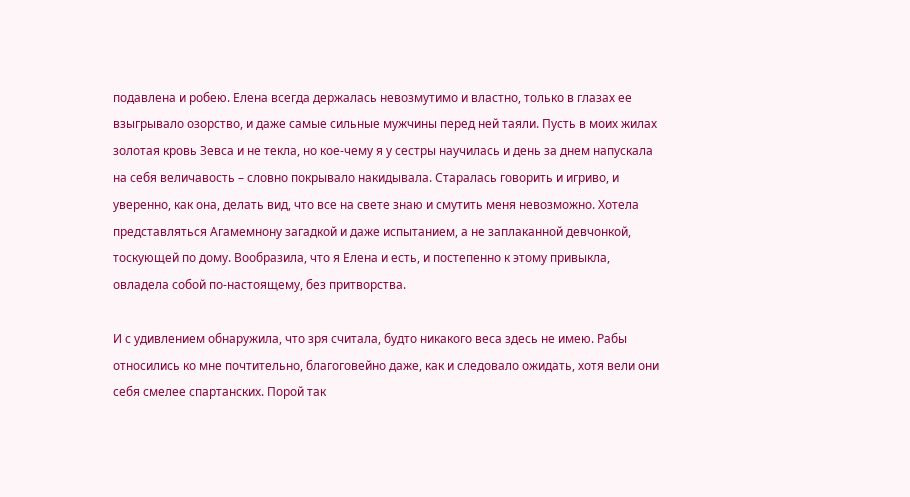подавлена и робею. Елена всегда держалась невозмутимо и властно, только в глазах ее взыгрывало озорство, и даже самые сильные мужчины перед ней таяли. Пусть в моих жилах золотая кровь Зевса и не текла, но кое-чему я у сестры научилась и день за днем напускала на себя величавость – словно покрывало накидывала. Старалась говорить и игриво, и уверенно, как она, делать вид, что все на свете знаю и смутить меня невозможно. Хотела представляться Агамемнону загадкой и даже испытанием, а не заплаканной девчонкой, тоскующей по дому. Вообразила, что я Елена и есть, и постепенно к этому привыкла, овладела собой по-настоящему, без притворства.

И с удивлением обнаружила, что зря считала, будто никакого веса здесь не имею. Рабы относились ко мне почтительно, благоговейно даже, как и следовало ожидать, хотя вели они себя смелее спартанских. Порой так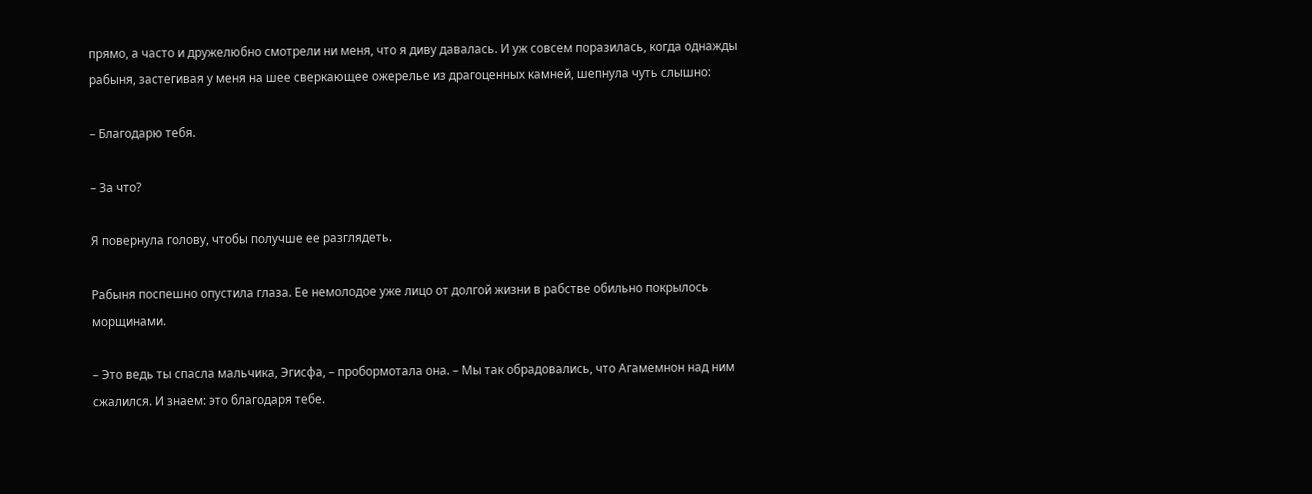прямо, а часто и дружелюбно смотрели ни меня, что я диву давалась. И уж совсем поразилась, когда однажды рабыня, застегивая у меня на шее сверкающее ожерелье из драгоценных камней, шепнула чуть слышно:

– Благодарю тебя.

– За что?

Я повернула голову, чтобы получше ее разглядеть.

Рабыня поспешно опустила глаза. Ее немолодое уже лицо от долгой жизни в рабстве обильно покрылось морщинами.

– Это ведь ты спасла мальчика, Эгисфа, – пробормотала она. – Мы так обрадовались, что Агамемнон над ним сжалился. И знаем: это благодаря тебе.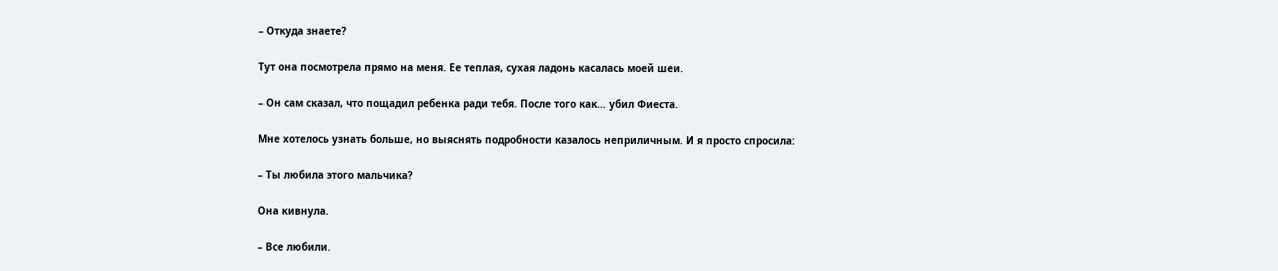– Откуда знаете?

Тут она посмотрела прямо на меня. Ее теплая, сухая ладонь касалась моей шеи.

– Он сам сказал, что пощадил ребенка ради тебя. После того как… убил Фиеста.

Мне хотелось узнать больше, но выяснять подробности казалось неприличным. И я просто спросила:

– Ты любила этого мальчика?

Она кивнула.

– Все любили.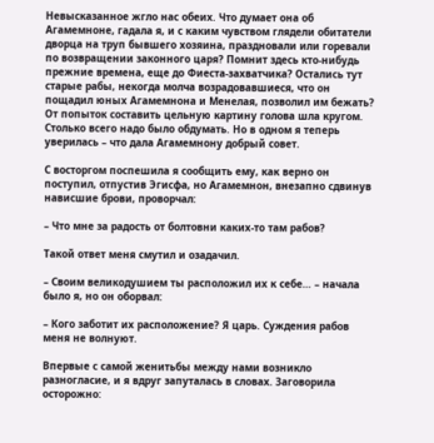Невысказанное жгло нас обеих. Что думает она об Агамемноне, гадала я, и с каким чувством глядели обитатели дворца на труп бывшего хозяина, праздновали или горевали по возвращении законного царя? Помнит здесь кто-нибудь прежние времена, еще до Фиеста-захватчика? Остались тут старые рабы, некогда молча возрадовавшиеся, что он пощадил юных Агамемнона и Менелая, позволил им бежать? От попыток составить цельную картину голова шла кругом. Столько всего надо было обдумать. Но в одном я теперь уверилась – что дала Агамемнону добрый совет.

С восторгом поспешила я сообщить ему, как верно он поступил, отпустив Эгисфа, но Агамемнон, внезапно сдвинув нависшие брови, проворчал:

– Что мне за радость от болтовни каких-то там рабов?

Такой ответ меня смутил и озадачил.

– Своим великодушием ты расположил их к себе… – начала было я, но он оборвал:

– Кого заботит их расположение? Я царь. Суждения рабов меня не волнуют.

Впервые с самой женитьбы между нами возникло разногласие, и я вдруг запуталась в словах. Заговорила осторожно: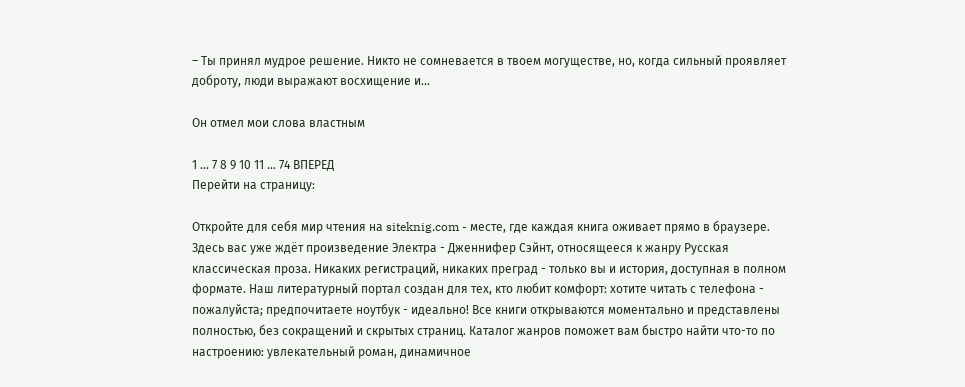– Ты принял мудрое решение. Никто не сомневается в твоем могуществе, но, когда сильный проявляет доброту, люди выражают восхищение и…

Он отмел мои слова властным

1 ... 7 8 9 10 11 ... 74 ВПЕРЕД
Перейти на страницу:

Откройте для себя мир чтения на siteknig.com - месте, где каждая книга оживает прямо в браузере. Здесь вас уже ждёт произведение Электра - Дженнифер Сэйнт, относящееся к жанру Русская классическая проза. Никаких регистраций, никаких преград - только вы и история, доступная в полном формате. Наш литературный портал создан для тех, кто любит комфорт: хотите читать с телефона - пожалуйста; предпочитаете ноутбук - идеально! Все книги открываются моментально и представлены полностью, без сокращений и скрытых страниц. Каталог жанров поможет вам быстро найти что-то по настроению: увлекательный роман, динамичное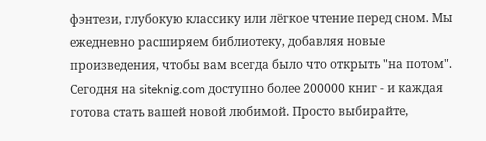фэнтези, глубокую классику или лёгкое чтение перед сном. Мы ежедневно расширяем библиотеку, добавляя новые произведения, чтобы вам всегда было что открыть "на потом". Сегодня на siteknig.com доступно более 200000 книг - и каждая готова стать вашей новой любимой. Просто выбирайте,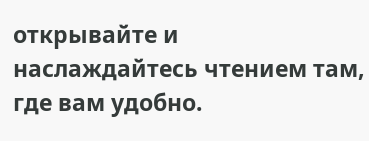открывайте и наслаждайтесь чтением там, где вам удобно.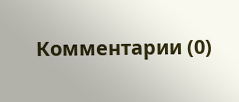Комментарии (0)